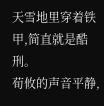天雪地里穿着铁甲,简直就是酷刑。
荀攸的声音平静,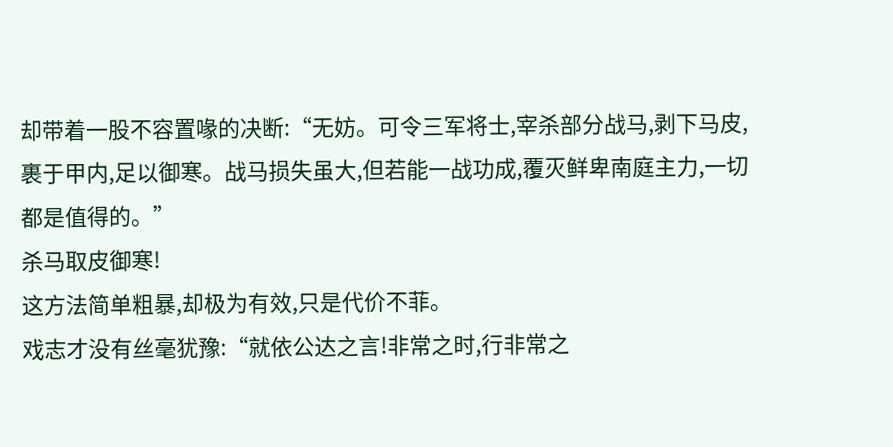却带着一股不容置喙的决断:“无妨。可令三军将士,宰杀部分战马,剥下马皮,裹于甲内,足以御寒。战马损失虽大,但若能一战功成,覆灭鲜卑南庭主力,一切都是值得的。”
杀马取皮御寒!
这方法简单粗暴,却极为有效,只是代价不菲。
戏志才没有丝毫犹豫:“就依公达之言!非常之时,行非常之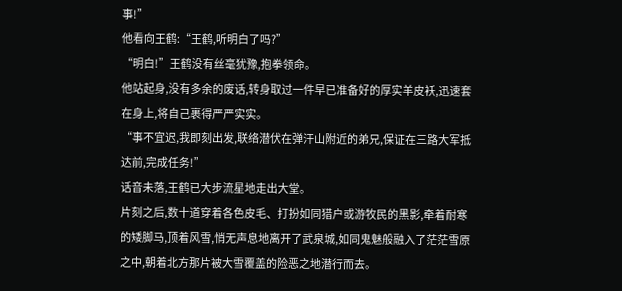事!”
他看向王鹤:“王鹤,听明白了吗?”
“明白!”王鹤没有丝毫犹豫,抱拳领命。
他站起身,没有多余的废话,转身取过一件早已准备好的厚实羊皮袄,迅速套在身上,将自己裹得严严实实。
“事不宜迟,我即刻出发,联络潜伏在弹汗山附近的弟兄,保证在三路大军抵达前,完成任务!”
话音未落,王鹤已大步流星地走出大堂。
片刻之后,数十道穿着各色皮毛、打扮如同猎户或游牧民的黑影,牵着耐寒的矮脚马,顶着风雪,悄无声息地离开了武泉城,如同鬼魅般融入了茫茫雪原之中,朝着北方那片被大雪覆盖的险恶之地潜行而去。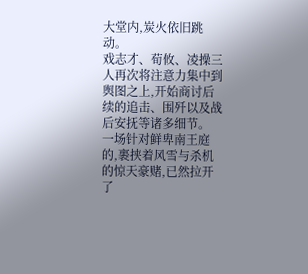大堂内,炭火依旧跳动。
戏志才、荀攸、凌操三人再次将注意力集中到舆图之上,开始商讨后续的追击、围歼以及战后安抚等诸多细节。
一场针对鲜卑南王庭的,裹挟着风雪与杀机的惊天豪赌,已然拉开了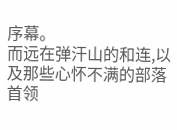序幕。
而远在弹汗山的和连,以及那些心怀不满的部落首领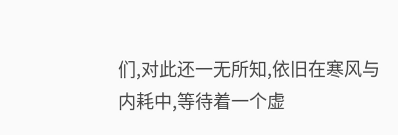们,对此还一无所知,依旧在寒风与内耗中,等待着一个虚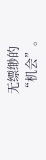无缥缈的“机会”。